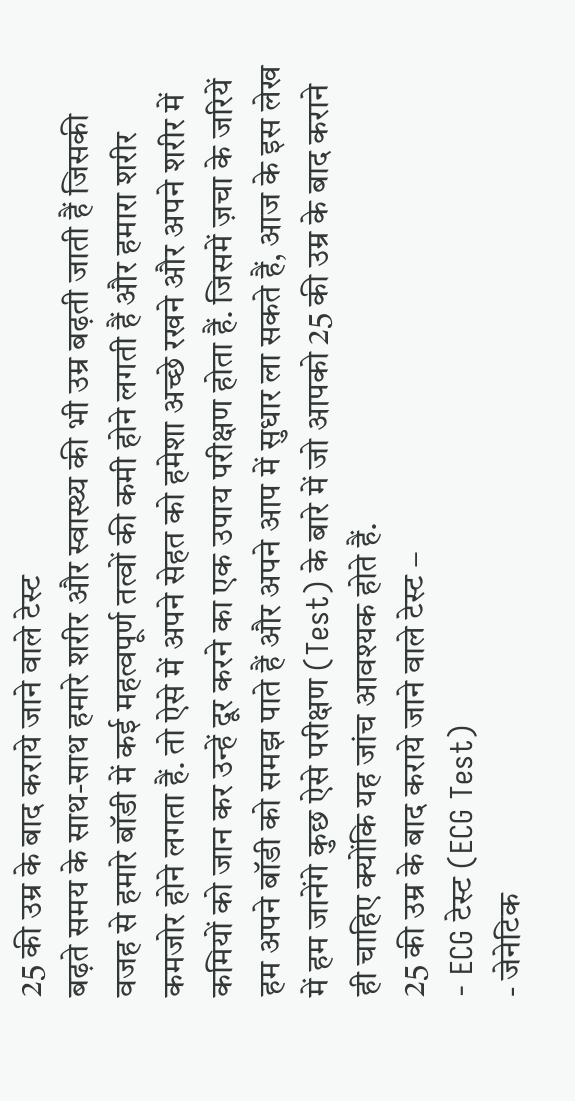25 की उम्र के बाद कराये जाने वाले टेस्ट
बढ़ते समय के साथ-साथ हमारे शरीर और स्वास्थ्य की भी उम्र बढ़ती जाती हैं जिसकी वजह से हमारे बॉडी में कई महत्वपूर्ण तत्वों की कमी होने लगती हैं और हमारा शरीर कमजोर होने लगता हैं. तो ऐसे में अपने सेहत को हमेशा अच्छे रखने और अपने शरीर में कमियों को जान कर उन्हें दूर करने का एक उपाय परीक्षण होता हैं. जिसमें ज़चा के जरियें हम अपने बॉडी को समझ पाते हैं और अपने आप में सुधार ला सकते हैं, आज के इस लेख में हम जानेंगे कुछ ऐसे परीक्षण (Test) के बारे में जो आपको 25 की उम्र के बाद कराने ही चाहिए क्योंकि यह जांच आवश्यक होते हैं.
25 की उम्र के बाद कराये जाने वाले टेस्ट –
- ECG टेस्ट (ECG Test)
- जेनेटिक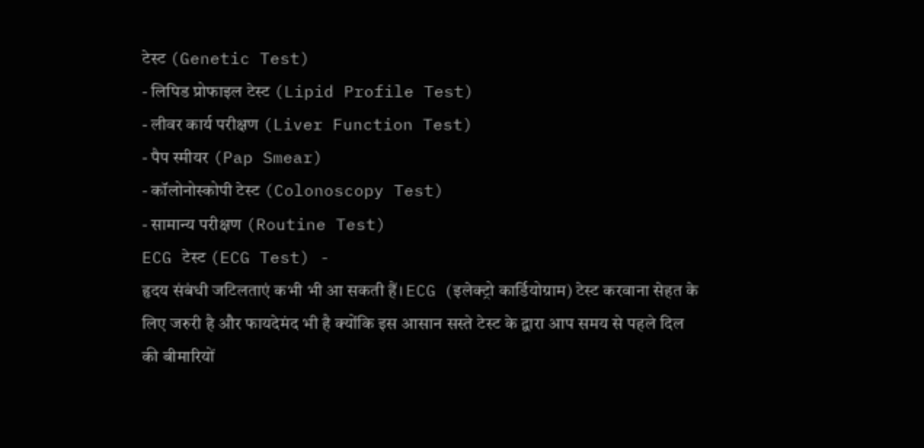टेस्ट (Genetic Test)
- लिपिड प्रोफाइल टेस्ट (Lipid Profile Test)
- लीवर कार्य परीक्षण (Liver Function Test)
- पैप स्मीयर (Pap Smear)
- कॉलोनोस्कोपी टेस्ट (Colonoscopy Test)
- सामान्य परीक्षण (Routine Test)
ECG टेस्ट (ECG Test) -
हृदय संबंधी जटिलताएं कभी भी आ सकती हैं। ECG (इलेक्ट्रो कार्डियोग्राम) टेस्ट करवाना सेहत के लिए जरुरी है और फायदेमंद भी है क्योंकि इस आसान सस्ते टेस्ट के द्वारा आप समय से पहले दिल की बीमारियों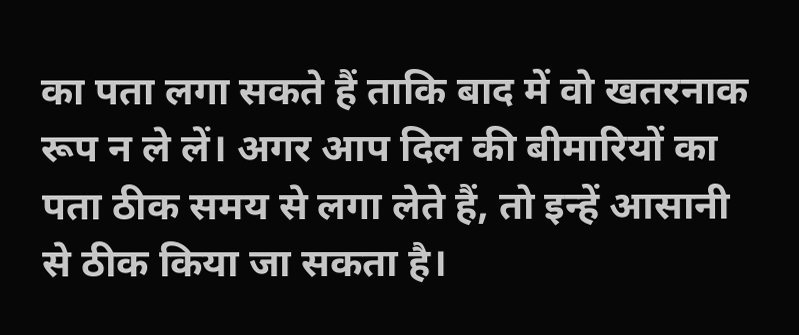का पता लगा सकते हैं ताकि बाद में वो खतरनाक रूप न ले लें। अगर आप दिल की बीमारियों का पता ठीक समय से लगा लेते हैं, तो इन्हें आसानी से ठीक किया जा सकता है।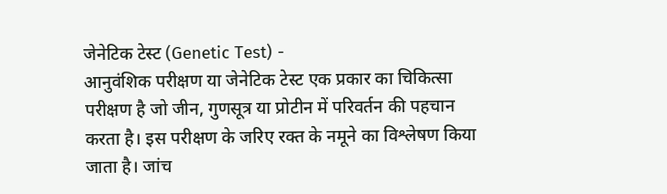जेनेटिक टेस्ट (Genetic Test) -
आनुवंशिक परीक्षण या जेनेटिक टेस्ट एक प्रकार का चिकित्सा परीक्षण है जो जीन, गुणसूत्र या प्रोटीन में परिवर्तन की पहचान करता है। इस परीक्षण के जरिए रक्त के नमूने का विश्लेषण किया जाता है। जांच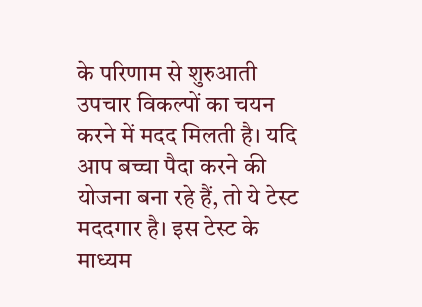के परिणाम से शुरुआती उपचार विकल्पों का चयन करने में मदद मिलती है। यदि आप बच्चा पैदा करने की योजना बना रहे हैं, तो ये टेस्ट मददगार है। इस टेस्ट के माध्यम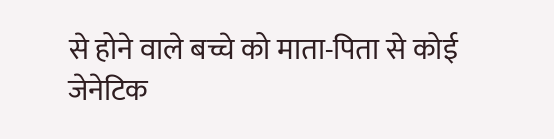से होने वाले बच्चे को माता-पिता से कोई जेनेटिक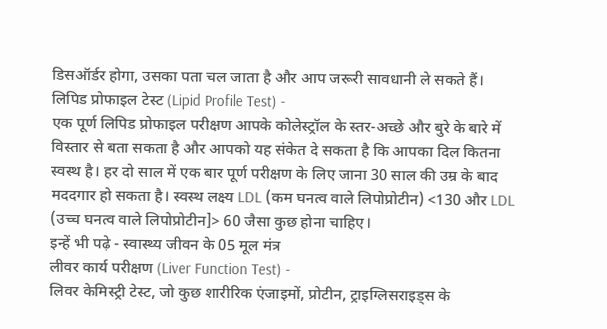डिसऑर्डर होगा, उसका पता चल जाता है और आप जरूरी सावधानी ले सकते हैं।
लिपिड प्रोफाइल टेस्ट (Lipid Profile Test) -
एक पूर्ण लिपिड प्रोफाइल परीक्षण आपके कोलेस्ट्रॉल के स्तर-अच्छे और बुरे के बारे में विस्तार से बता सकता है और आपको यह संकेत दे सकता है कि आपका दिल कितना स्वस्थ है। हर दो साल में एक बार पूर्ण परीक्षण के लिए जाना 30 साल की उम्र के बाद मददगार हो सकता है। स्वस्थ लक्ष्य LDL (कम घनत्व वाले लिपोप्रोटीन) <130 और LDL (उच्च घनत्व वाले लिपोप्रोटीन]> 60 जैसा कुछ होना चाहिए।
इन्हें भी पढ़े - स्वास्थ्य जीवन के 05 मूल मंत्र
लीवर कार्य परीक्षण (Liver Function Test) -
लिवर केमिस्ट्री टेस्ट, जो कुछ शारीरिक एंजाइमों, प्रोटीन, ट्राइग्लिसराइड्स के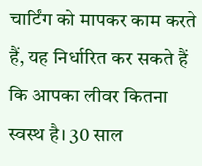चार्टिंग को मापकर काम करते हैं, यह निर्धारित कर सकते हैं कि आपका लीवर कितना स्वस्थ है। 30 साल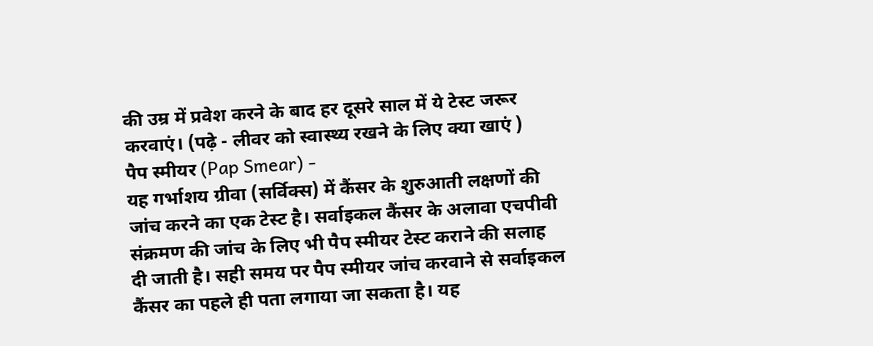की उम्र में प्रवेश करने के बाद हर दूसरे साल में ये टेस्ट जरूर करवाएं। (पढ़े - लीवर को स्वास्थ्य रखने के लिए क्या खाएं )
पैप स्मीयर (Pap Smear) -
यह गर्भाशय ग्रीवा (सर्विक्स) में कैंसर के शुरुआती लक्षणों की जांच करने का एक टेस्ट है। सर्वाइकल कैंसर के अलावा एचपीवी संक्रमण की जांच के लिए भी पैप स्मीयर टेस्ट कराने की सलाह दी जाती है। सही समय पर पैप स्मीयर जांच करवाने से सर्वाइकल कैंसर का पहले ही पता लगाया जा सकता है। यह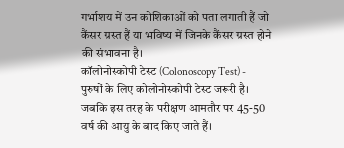गर्भाशय में उन कोशिकाओं को पता लगाती हैं जो कैंसर ग्रस्त हैं या भविष्य में जिनके कैंसर ग्रस्त होने की संभावना है।
कॉलोनोस्कोपी टेस्ट (Colonoscopy Test) -
पुरुषों के लिए कोलोनोस्कोपी टेस्ट जरूरी है। जबकि इस तरह के परीक्षण आमतौर पर 45-50 वर्ष की आयु के बाद किए जाते हैं।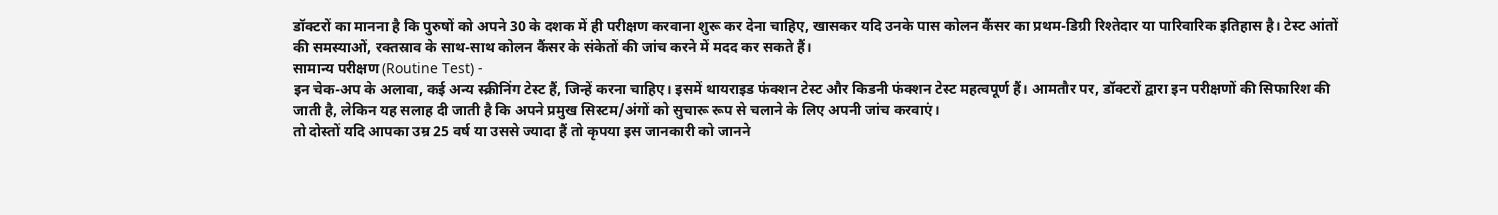डॉक्टरों का मानना है कि पुरुषों को अपने 30 के दशक में ही परीक्षण करवाना शुरू कर देना चाहिए, खासकर यदि उनके पास कोलन कैंसर का प्रथम-डिग्री रिश्तेदार या पारिवारिक इतिहास है। टेस्ट आंतों की समस्याओं, रक्तस्राव के साथ-साथ कोलन कैंसर के संकेतों की जांच करने में मदद कर सकते हैं।
सामान्य परीक्षण (Routine Test) -
इन चेक-अप के अलावा, कई अन्य स्क्रीनिंग टेस्ट हैं, जिन्हें करना चाहिए। इसमें थायराइड फंक्शन टेस्ट और किडनी फंक्शन टेस्ट महत्वपूर्ण हैं। आमतौर पर, डॉक्टरों द्वारा इन परीक्षणों की सिफारिश की जाती है, लेकिन यह सलाह दी जाती है कि अपने प्रमुख सिस्टम/अंगों को सुचारू रूप से चलाने के लिए अपनी जांच करवाएं।
तो दोस्तों यदि आपका उम्र 25 वर्ष या उससे ज्यादा हैं तो कृपया इस जानकारी को जानने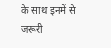के साथ इनमें से जरूरी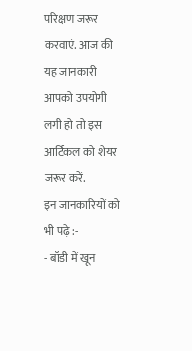परिक्षण जरूर करवाएं. आज की यह जानकारी आपको उपयोगी लगी हो तो इस आर्टिकल को शेयर जरूर करें.
इन जानकारियों को भी पढ़े :-
- बॉडी में खून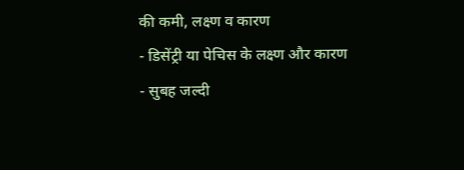की कमी, लक्ष्ण व कारण
- डिसेंट्री या पेचिस के लक्ष्ण और कारण
- सुबह जल्दी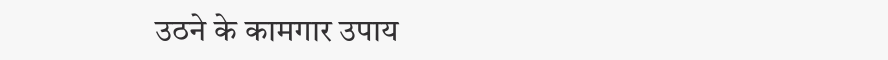उठने के कामगार उपाय